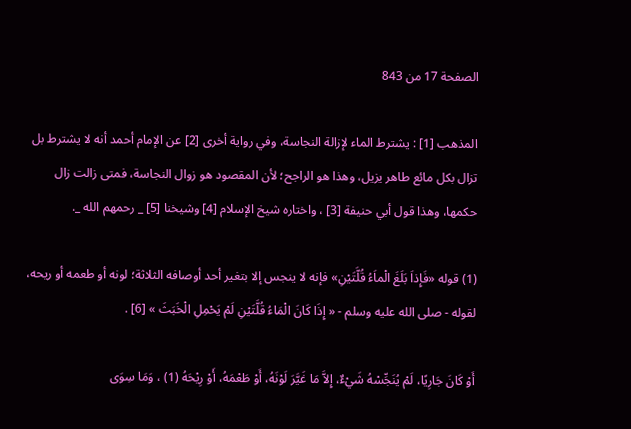الصفحة 17 من 843

المذهب [1] : يشترط الماء لإزالة النجاسة، وفي رواية أخرى [2] عن الإمام أحمد أنه لا يشترط بل تزال بكل مائع طاهر يزيل، وهذا هو الراجح؛ لأن المقصود هو زوال النجاسة، فمتى زالت زال حكمها، وهذا قول أبي حنيفة [3] ، واختاره شيخ الإسلام [4] وشيخنا [5] _ رحمهم الله _.

(1) قوله «فَإِذاَ بَلَغَ الْماَءُ قُلَّتَيْنِ» فإنه لا ينجس إلا بتغير أحد أوصافه الثلاثة؛ لونه أو طعمه أو ريحه، لقوله - صلى الله عليه وسلم - « إِذَا كَانَ الْمَاءُ قُلَّتَيْنِ لَمْ يَحْمِلِ الْخَبَثَ » [6] .

أَوْ كَانَ جَارِيًا، لَمْ يُنَجِّسْهُ شَيْءٌ، إِلاَّ مَا غَيَّرَ لَوْنَهُ، أَوْ طَعْمَهُ، أَوْ رِيْحَهُ (1) ، وَمَا سِوَى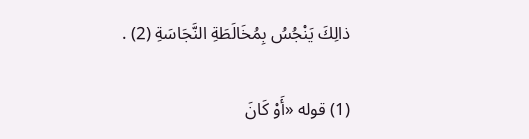ذالِكَ يَنْجُسُ بِمُخَالَطَةِ النَّجَاسَةِ (2) .

(1) قوله «أَوْ كَانَ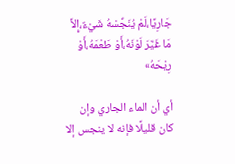جَارِيًا،لَمْ يُنَجِّسْهُ شَيْءٌ،إِلاَّ مَا غَيَّرَ لَوْنَهُ،أَوْ طَعْمَهُ،أَوْ رِيْحَهُ»

أي أن الماء الجاري وإن كان قليلًا فإنه لا ينجس إلا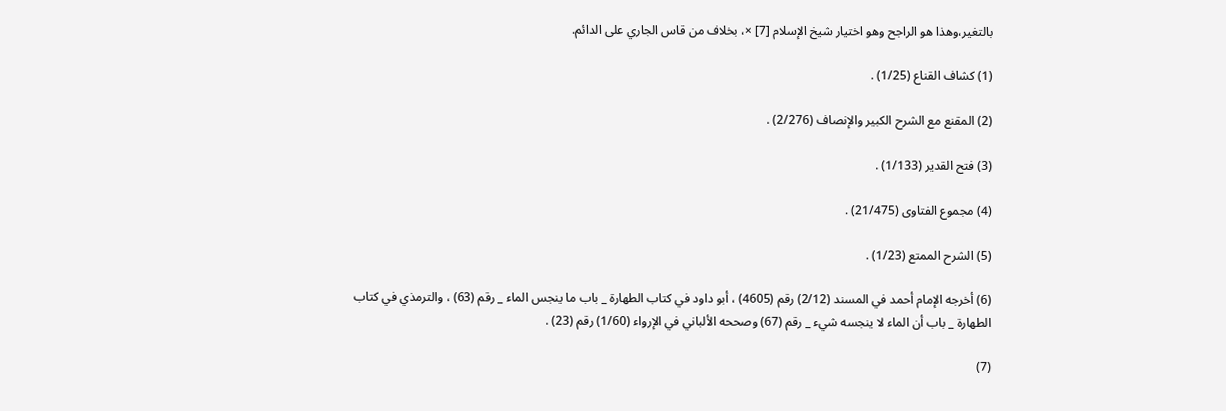بالتغير،وهذا هو الراجح وهو اختيار شيخ الإسلام [7] ×، بخلاف من قاس الجاري على الدائم.

(1) كشاف القناع (1/25) .

(2) المقنع مع الشرح الكبير والإنصاف (2/276) .

(3) فتح القدير (1/133) .

(4) مجموع الفتاوى (21/475) .

(5) الشرح الممتع (1/23) .

(6) أخرجه الإمام أحمد في المسند (2/12) رقم (4605) ، أبو داود في كتاب الطهارة _ باب ما ينجس الماء _ رقم (63) ، والترمذي في كتاب الطهارة _ باب أن الماء لا ينجسه شيء _ رقم (67) وصححه الألباني في الإرواء (1/60) رقم (23) .

(7)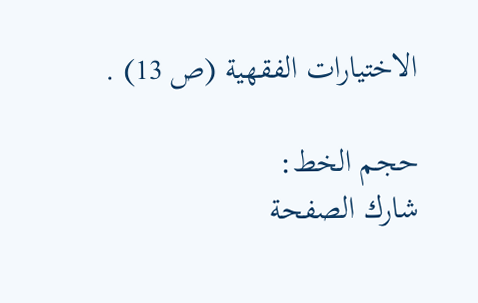الاختيارات الفقهية (ص 13) .

حجم الخط:
شارك الصفحة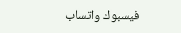فيسبوك واتساب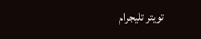تويتر تليجرام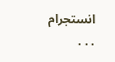انستجرام
. . .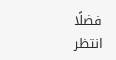فضلًا انتظر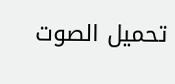تحميل الصوت